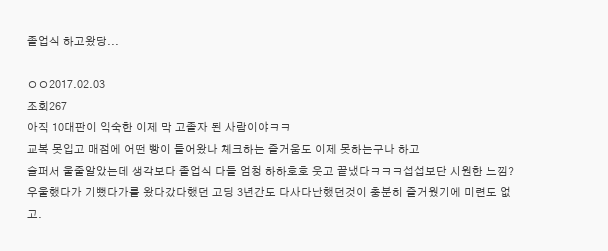졸업식 하고왔당...

ㅇㅇ2017.02.03
조회267
아직 10대판이 익숙한 이제 막 고졸자 된 사람이야ㅋㅋ
교복 못입고 매점에 어떤 빵이 들어왔나 체크하는 즐거움도 이제 못하는구나 하고
슬퍼서 울줄알았는데 생각보다 졸업식 다들 엄청 하하호호 웃고 끝냈다ㅋㅋㅋ섭섭보단 시원한 느낌?
우울했다가 기뻤다가를 왔다갔다했던 고딩 3년간도 다사다난했던것이 충분히 즐거웠기에 미련도 없고.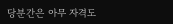당분간은 아무 자격도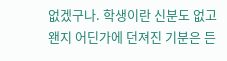없겠구나. 학생이란 신분도 없고 왠지 어딘가에 던져진 기분은 든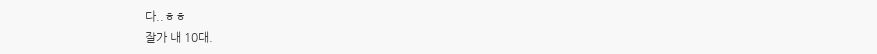다..ㅎㅎ
잘가 내 10대.